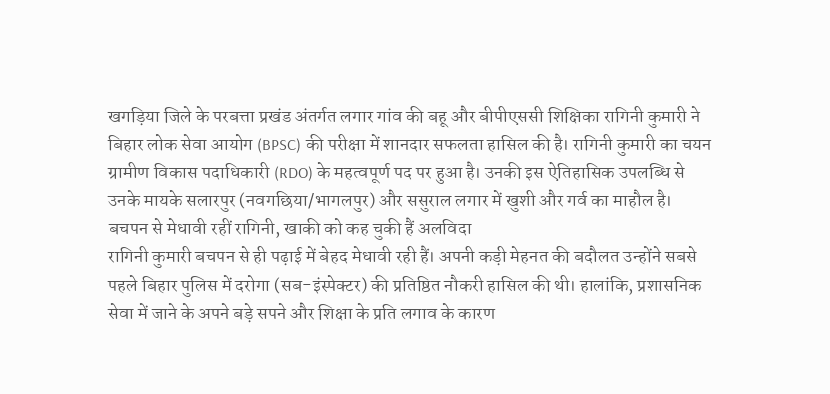खगड़िया जिले के परबत्ता प्रखंड अंतर्गत लगार गांव की बहू और बीपीएससी शिक्षिका रागिनी कुमारी ने बिहार लोक सेवा आयोग (BPSC) की परीक्षा में शानदार सफलता हासिल की है। रागिनी कुमारी का चयन ग्रामीण विकास पदाधिकारी (RDO) के महत्वपूर्ण पद पर हुआ है। उनकी इस ऐतिहासिक उपलब्धि से उनके मायके सलारपुर (नवगछिया/भागलपुर) और ससुराल लगार में खुशी और गर्व का माहौल है।
बचपन से मेधावी रहीं रागिनी, खाकी को कह चुकी हैं अलविदा
रागिनी कुमारी बचपन से ही पढ़ाई में बेहद मेधावी रही हैं। अपनी कड़ी मेहनत की बदौलत उन्होंने सबसे पहले बिहार पुलिस में दरोगा (सब-इंस्पेक्टर) की प्रतिष्ठित नौकरी हासिल की थी। हालांकि, प्रशासनिक सेवा में जाने के अपने बड़े सपने और शिक्षा के प्रति लगाव के कारण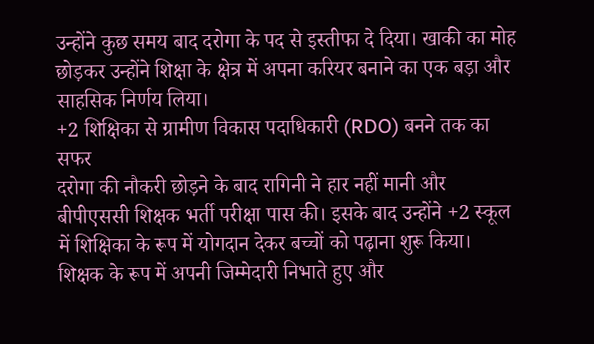उन्होंने कुछ समय बाद दरोगा के पद से इस्तीफा दे दिया। खाकी का मोह छोड़कर उन्होंने शिक्षा के क्षेत्र में अपना करियर बनाने का एक बड़ा और साहसिक निर्णय लिया।
+2 शिक्षिका से ग्रामीण विकास पदाधिकारी (RDO) बनने तक का सफर
दरोगा की नौकरी छोड़ने के बाद रागिनी ने हार नहीं मानी और बीपीएससी शिक्षक भर्ती परीक्षा पास की। इसके बाद उन्होंने +2 स्कूल में शिक्षिका के रूप में योगदान देकर बच्चों को पढ़ाना शुरू किया। शिक्षक के रूप में अपनी जिम्मेदारी निभाते हुए और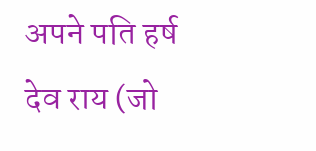अपने पति हर्ष देव राय (जो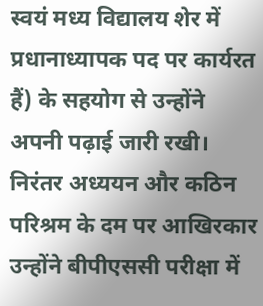स्वयं मध्य विद्यालय शेर में प्रधानाध्यापक पद पर कार्यरत हैं) के सहयोग से उन्होंने अपनी पढ़ाई जारी रखी। निरंतर अध्ययन और कठिन परिश्रम के दम पर आखिरकार उन्होंने बीपीएससी परीक्षा में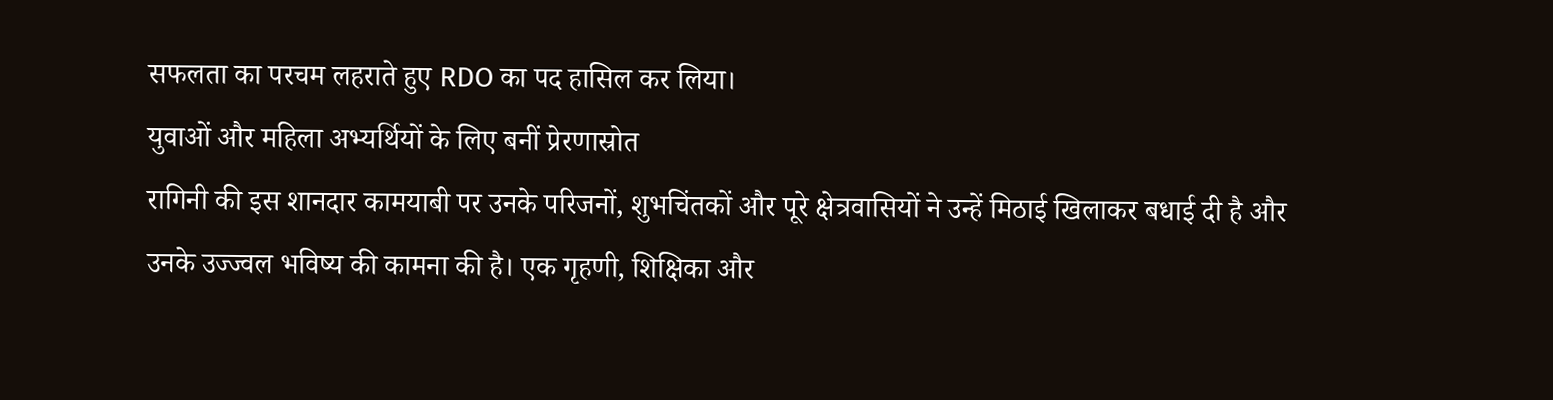सफलता का परचम लहराते हुए RDO का पद हासिल कर लिया।
युवाओं और महिला अभ्यर्थियों के लिए बनीं प्रेरणास्रोत
रागिनी की इस शानदार कामयाबी पर उनके परिजनों, शुभचिंतकों और पूरे क्षेत्रवासियों ने उन्हें मिठाई खिलाकर बधाई दी है और उनके उज्ज्वल भविष्य की कामना की है। एक गृहणी, शिक्षिका और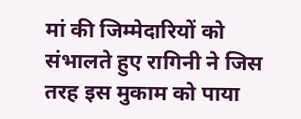मां की जिम्मेदारियों को संभालते हुए रागिनी ने जिस तरह इस मुकाम को पाया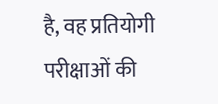है, वह प्रतियोगी परीक्षाओं की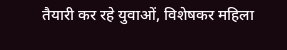तैयारी कर रहे युवाओं, विशेषकर महिला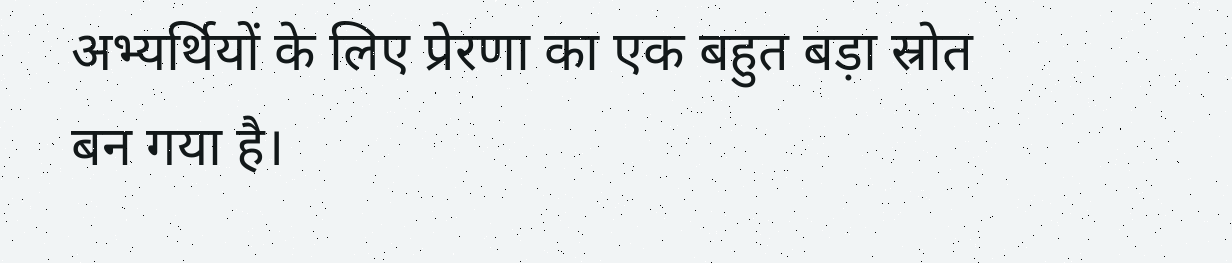अभ्यर्थियों के लिए प्रेरणा का एक बहुत बड़ा स्रोत बन गया है।